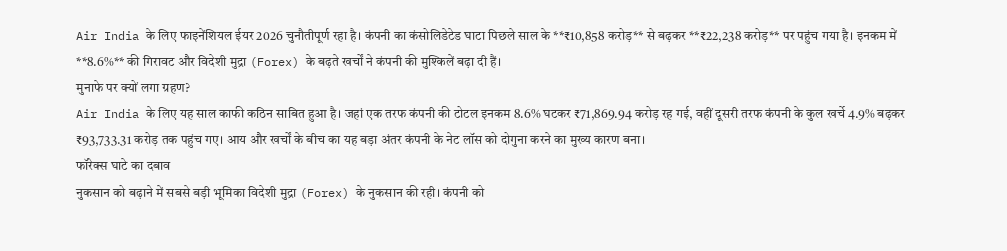Air India के लिए फाइनेंशियल ईयर 2026 चुनौतीपूर्ण रहा है। कंपनी का कंसोलिडेटेड घाटा पिछले साल के **₹10,858 करोड़** से बढ़कर **₹22,238 करोड़** पर पहुंच गया है। इनकम में **8.6%** की गिरावट और विदेशी मुद्रा (Forex) के बढ़ते खर्चों ने कंपनी की मुश्किलें बढ़ा दी हैं।
मुनाफे पर क्यों लगा ग्रहण?
Air India के लिए यह साल काफी कठिन साबित हुआ है। जहां एक तरफ कंपनी की टोटल इनकम 8.6% घटकर ₹71,869.94 करोड़ रह गई, वहीं दूसरी तरफ कंपनी के कुल खर्चे 4.9% बढ़कर ₹93,733.31 करोड़ तक पहुंच गए। आय और खर्चों के बीच का यह बड़ा अंतर कंपनी के नेट लॉस को दोगुना करने का मुख्य कारण बना।
फॉरेक्स घाटे का दबाव
नुकसान को बढ़ाने में सबसे बड़ी भूमिका विदेशी मुद्रा (Forex) के नुकसान की रही। कंपनी को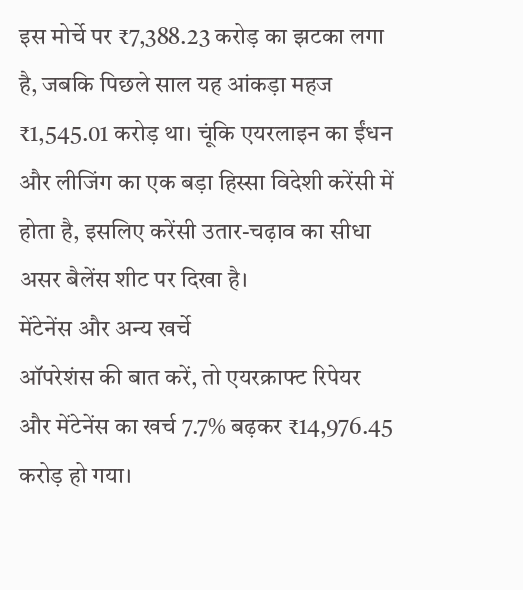इस मोर्चे पर ₹7,388.23 करोड़ का झटका लगा है, जबकि पिछले साल यह आंकड़ा महज ₹1,545.01 करोड़ था। चूंकि एयरलाइन का ईंधन और लीजिंग का एक बड़ा हिस्सा विदेशी करेंसी में होता है, इसलिए करेंसी उतार-चढ़ाव का सीधा असर बैलेंस शीट पर दिखा है।
मेंटेनेंस और अन्य खर्चे
ऑपरेशंस की बात करें, तो एयरक्राफ्ट रिपेयर और मेंटेनेंस का खर्च 7.7% बढ़कर ₹14,976.45 करोड़ हो गया।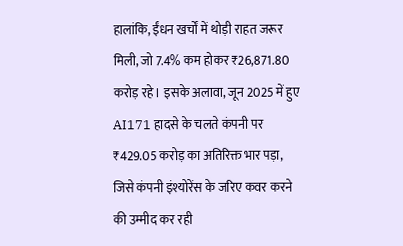हालांकि, ईंधन खर्चों में थोड़ी राहत जरूर मिली, जो 7.4% कम होकर ₹26,871.80 करोड़ रहे। इसके अलावा, जून 2025 में हुए AI171 हादसे के चलते कंपनी पर ₹429.05 करोड़ का अतिरिक्त भार पड़ा, जिसे कंपनी इंश्योरेंस के जरिए कवर करने की उम्मीद कर रही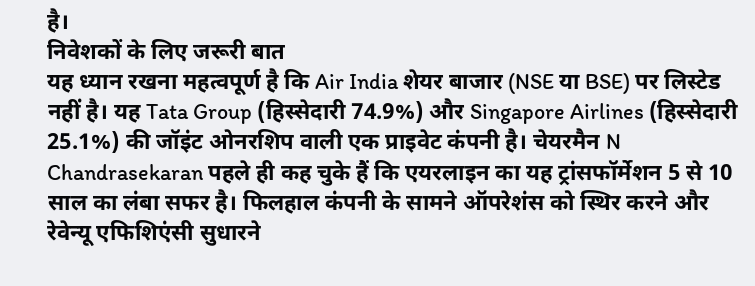है।
निवेशकों के लिए जरूरी बात
यह ध्यान रखना महत्वपूर्ण है कि Air India शेयर बाजार (NSE या BSE) पर लिस्टेड नहीं है। यह Tata Group (हिस्सेदारी 74.9%) और Singapore Airlines (हिस्सेदारी 25.1%) की जॉइंट ओनरशिप वाली एक प्राइवेट कंपनी है। चेयरमैन N Chandrasekaran पहले ही कह चुके हैं कि एयरलाइन का यह ट्रांसफॉर्मेशन 5 से 10 साल का लंबा सफर है। फिलहाल कंपनी के सामने ऑपरेशंस को स्थिर करने और रेवेन्यू एफिशिएंसी सुधारने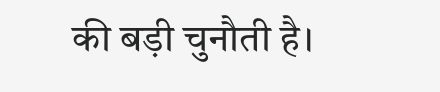की बड़ी चुनौती है।